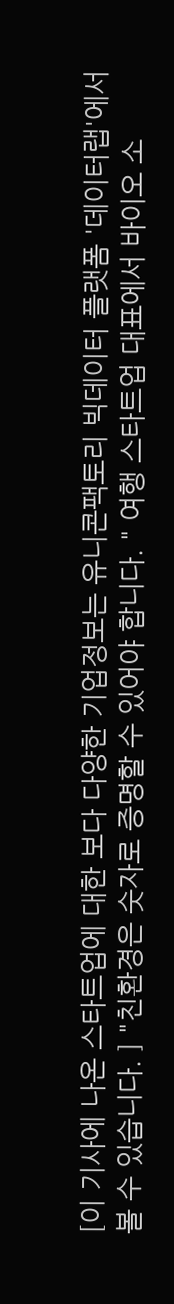[이 기사에 나온 스타트업에 대한 보다 다양한 기업정보는 유니콘팩토리 빅데이터 플랫폼 '데이터랩'에서 볼 수 있습니다. ] "친환경은 숫자로 증명할 수 있어야 합니다. " 여행 스타트업 대표에서 바이오 소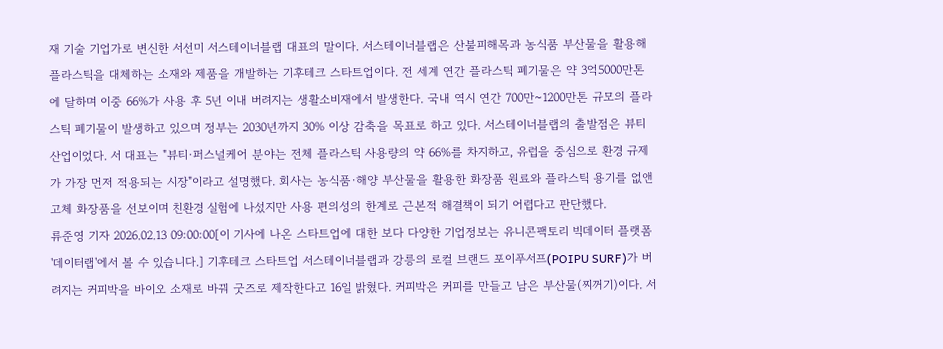재 기술 기업가로 변신한 서선미 서스테이너블랩 대표의 말이다. 서스테이너블랩은 산불피해목과 농식품 부산물을 활용해 플라스틱을 대체하는 소재와 제품을 개발하는 기후테크 스타트업이다. 전 세계 연간 플라스틱 폐기물은 약 3억5000만톤에 달하며 이중 66%가 사용 후 5년 이내 버려지는 생활소비재에서 발생한다. 국내 역시 연간 700만~1200만톤 규모의 플라스틱 폐기물이 발생하고 있으며 정부는 2030년까지 30% 이상 감축을 목표로 하고 있다. 서스테이너블랩의 출발점은 뷰티산업이었다. 서 대표는 "뷰티·퍼스널케어 분야는 전체 플라스틱 사용량의 약 66%를 차지하고, 유럽을 중심으로 환경 규제가 가장 먼저 적용되는 시장"이라고 설명했다. 회사는 농식품·해양 부산물을 활용한 화장품 원료와 플라스틱 용기를 없앤 고체 화장품을 선보이며 친환경 실험에 나섰지만 사용 편의성의 한계로 근본적 해결책이 되기 어렵다고 판단했다.
류준영 기자 2026.02.13 09:00:00[이 기사에 나온 스타트업에 대한 보다 다양한 기업정보는 유니콘팩토리 빅데이터 플랫폼 '데이터랩'에서 볼 수 있습니다.] 기후테크 스타트업 서스테이너블랩과 강릉의 로컬 브랜드 포이푸서프(POIPU SURF)가 버려지는 커피박을 바이오 소재로 바꿔 굿즈로 제작한다고 16일 밝혔다. 커피박은 커피를 만들고 남은 부산물(찌꺼기)이다. 서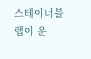스테이너블랩이 운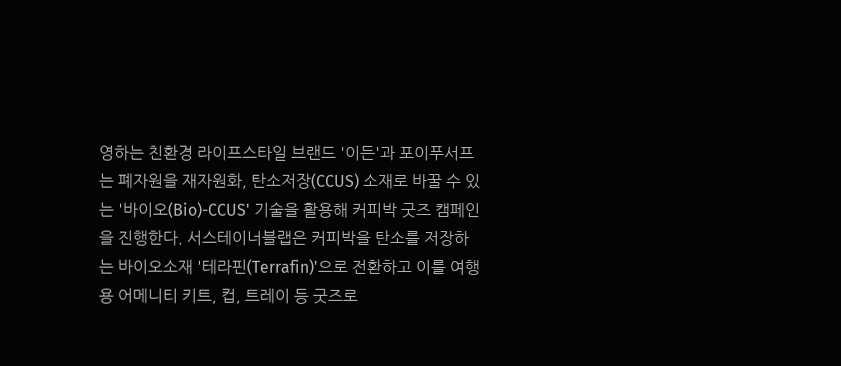영하는 친환경 라이프스타일 브랜드 '이든'과 포이푸서프는 폐자원을 재자원화, 탄소저장(CCUS) 소재로 바꿀 수 있는 '바이오(Bio)-CCUS' 기술을 활용해 커피박 굿즈 캠페인을 진행한다. 서스테이너블랩은 커피박을 탄소를 저장하는 바이오소재 '테라핀(Terrafin)'으로 전환하고 이를 여행용 어메니티 키트, 컵, 트레이 등 굿즈로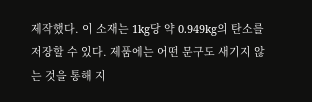제작했다. 이 소재는 1kg당 약 0.949kg의 탄소를 저장할 수 있다. 제품에는 어떤 문구도 새기지 않는 것을 통해 지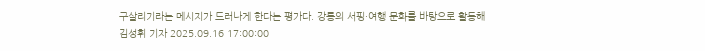구살리기라는 메시지가 드러나게 한다는 평가다. 강릉의 서핑·여행 문화를 바탕으로 활동해
김성휘 기자 2025.09.16 17:00:00